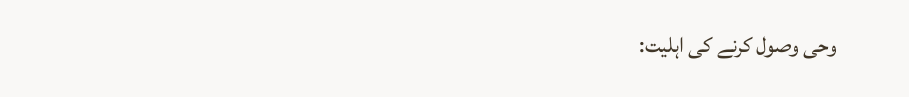وحی وصول کرنے کی اہلیت: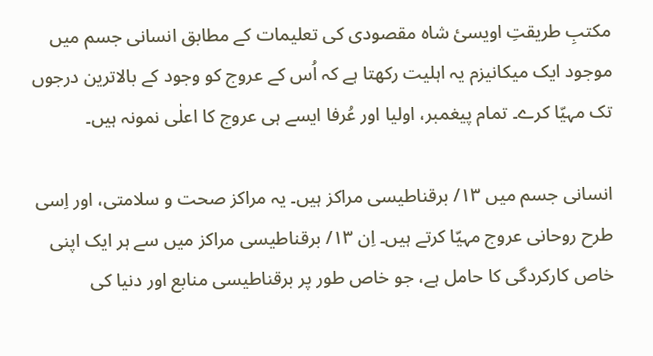مکتبِ طریقتِ اویسئ شاہ مقصودی کی تعلیمات کے مطابق انسانی جسم میں موجود ایک میکانیزم یہ اہلیت رکھتا ہے کہ اُس کے عروج کو وجود کے بالاترین درجوں تک مہیّا کرے۔ تمام پیغمبر، اولیا اور عُرفا ایسے ہی عروج کا اعلٰی نمونہ ہیں۔

انسانی جسم میں ۱۳/ برقناطیسی مراکز ہیں۔ یہ مراکز صحت و سلامتی، اور اِسی طرح روحانی عروج مہیّا کرتے ہیں۔ اِن ۱۳/ برقناطیسی مراکز میں سے ہر ایک اپنی خاص کارکردگی کا حامل ہے، جو خاص طور پر برقناطیسی منابع اور دنیا کی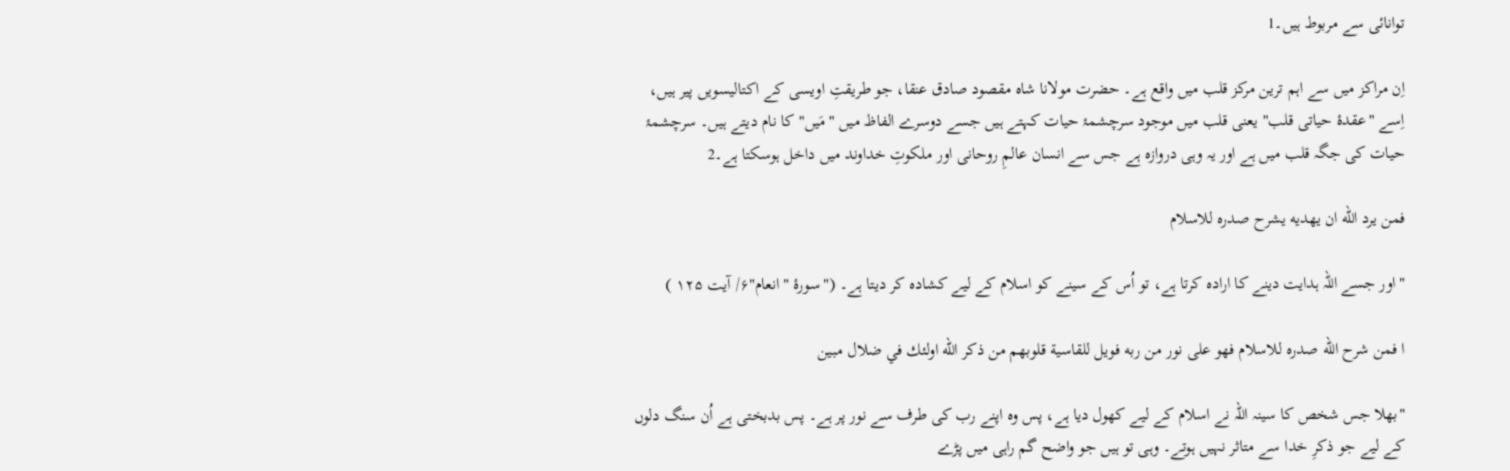توانائی سے مربوط ہیں۔1

اِن مراکز میں سے اہم ترین مرکز قلب میں واقع ہے۔ حضرت مولانا شاہ مقصود صادق عنقا، جو طریقتِ اویسی کے اکتالیسویں پیر ہیں، اِسے "عقدۀ حیاتی قلب" یعنی قلب میں موجود سرچشمۂ حیات کہتے ہیں جسے دوسرے الفاظ میں "مَیں" کا نام دیتے ہیں۔ سرچشمۂ حیات کی جگہ قلب میں ہے اور یہ وہی دروازہ ہے جس سے انسان عالمِ روحانی اور ملکوتِ خداوند میں داخل ہوسکتا ہے۔2

فمن يرد الله ان يهديه يشرح صدره للاسلام

"اور جسے اللہ ہدایت دینے کا ارادہ کرتا ہے، تو اُس کے سینے کو اسلام کے لیے کشادہ کر دیتا ہے۔ ("سورۀ "انعام"۶/ آیت ۱۲۵ )

ا فمن شرح الله صدره للاسلام فهو على نور من ربه فويل للقاسية قلوبهم من ذكر الله اولئك في ضلال مبين

"بھلا جس شخص کا سینہ اللہ نے اسلام کے لیے کھول دیا ہے، پس وہ اپنے رب کی طرف سے نور پر ہے۔ پس بدبختی ہے اُن سنگ دلوں کے لیے جو ذکرِ خدا سے متاثر نہیں ہوتے۔ وہی تو ہیں جو واضح گم راہی میں پڑے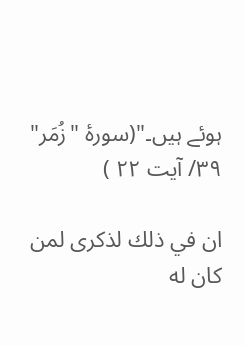ہوئے ہیں۔"(سورۀ "زُمَر" ۳۹/ آیت ۲۲ )

ان في ذلك لذكرى لمن كان له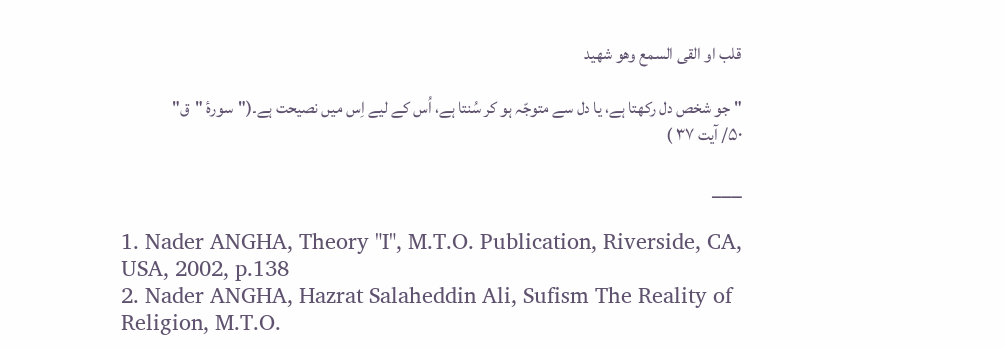قلب او القى السمع وهو شهيد

" جو شخص دل رکھتا ہے، یا دل سے متوجّہ ہو کر سُنتا ہے، اُس کے لیے اِس میں نصیحت ہے۔("سورۀ "ق" ۵۰/ آیت ۳۷ )

___

1. Nader ANGHA, Theory "I", M.T.O. Publication, Riverside, CA, USA, 2002, p.138
2. Nader ANGHA, Hazrat Salaheddin Ali, Sufism The Reality of Religion, M.T.O.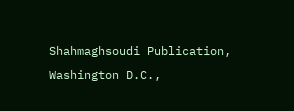Shahmaghsoudi Publication, Washington D.C.,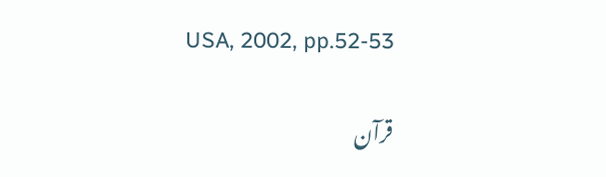USA, 2002, pp.52-53

قرآن